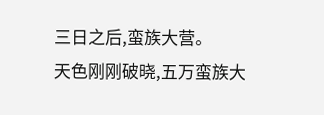三日之后,蛮族大营。
天色刚刚破晓,五万蛮族大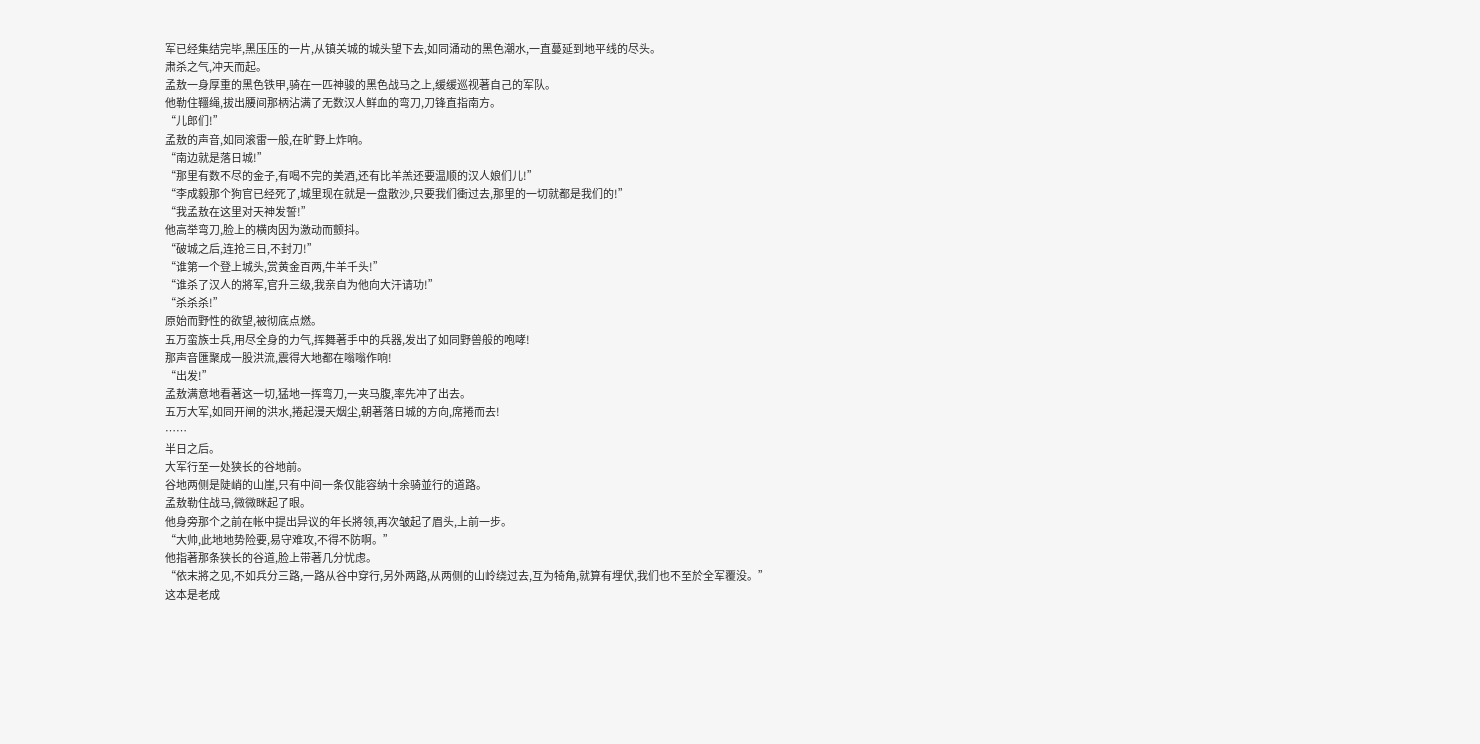军已经集结完毕,黑压压的一片,从镇关城的城头望下去,如同涌动的黑色潮水,一直蔓延到地平线的尽头。
肃杀之气,冲天而起。
孟敖一身厚重的黑色铁甲,骑在一匹神骏的黑色战马之上,缓缓巡视著自己的军队。
他勒住韁绳,拔出腰间那柄沾满了无数汉人鲜血的弯刀,刀锋直指南方。
“儿郎们!”
孟敖的声音,如同滚雷一般,在旷野上炸响。
“南边就是落日城!”
“那里有数不尽的金子,有喝不完的美酒,还有比羊羔还要温顺的汉人娘们儿!”
“李成毅那个狗官已经死了,城里现在就是一盘散沙,只要我们衝过去,那里的一切就都是我们的!”
“我孟敖在这里对天神发誓!”
他高举弯刀,脸上的横肉因为激动而颤抖。
“破城之后,连抢三日,不封刀!”
“谁第一个登上城头,赏黄金百两,牛羊千头!”
“谁杀了汉人的將军,官升三级,我亲自为他向大汗请功!”
“杀杀杀!”
原始而野性的欲望,被彻底点燃。
五万蛮族士兵,用尽全身的力气,挥舞著手中的兵器,发出了如同野兽般的咆哮!
那声音匯聚成一股洪流,震得大地都在嗡嗡作响!
“出发!”
孟敖满意地看著这一切,猛地一挥弯刀,一夹马腹,率先冲了出去。
五万大军,如同开闸的洪水,捲起漫天烟尘,朝著落日城的方向,席捲而去!
……
半日之后。
大军行至一处狭长的谷地前。
谷地两侧是陡峭的山崖,只有中间一条仅能容纳十余骑並行的道路。
孟敖勒住战马,微微眯起了眼。
他身旁那个之前在帐中提出异议的年长將领,再次皱起了眉头,上前一步。
“大帅,此地地势险要,易守难攻,不得不防啊。”
他指著那条狭长的谷道,脸上带著几分忧虑。
“依末將之见,不如兵分三路,一路从谷中穿行,另外两路,从两侧的山岭绕过去,互为犄角,就算有埋伏,我们也不至於全军覆没。”
这本是老成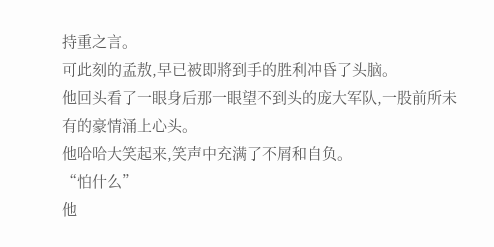持重之言。
可此刻的孟敖,早已被即將到手的胜利冲昏了头脑。
他回头看了一眼身后那一眼望不到头的庞大军队,一股前所未有的豪情涌上心头。
他哈哈大笑起来,笑声中充满了不屑和自负。
“怕什么”
他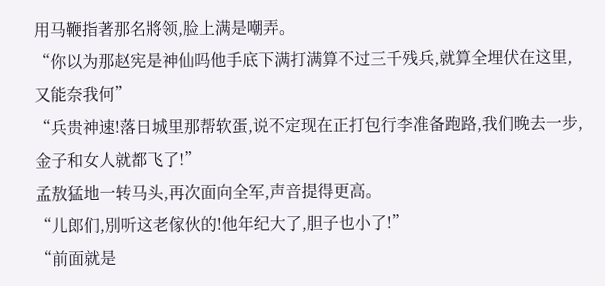用马鞭指著那名將领,脸上满是嘲弄。
“你以为那赵宪是神仙吗他手底下满打满算不过三千残兵,就算全埋伏在这里,又能奈我何”
“兵贵神速!落日城里那帮软蛋,说不定现在正打包行李准备跑路,我们晚去一步,金子和女人就都飞了!”
孟敖猛地一转马头,再次面向全军,声音提得更高。
“儿郎们,別听这老傢伙的!他年纪大了,胆子也小了!”
“前面就是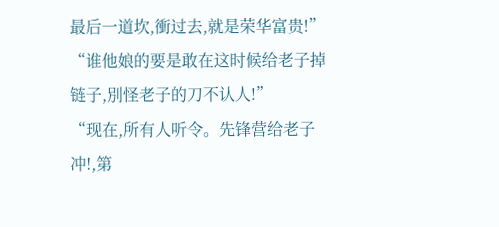最后一道坎,衝过去,就是荣华富贵!”
“谁他娘的要是敢在这时候给老子掉链子,別怪老子的刀不认人!”
“现在,所有人听令。先锋营给老子冲!,第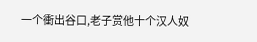一个衝出谷口,老子赏他十个汉人奴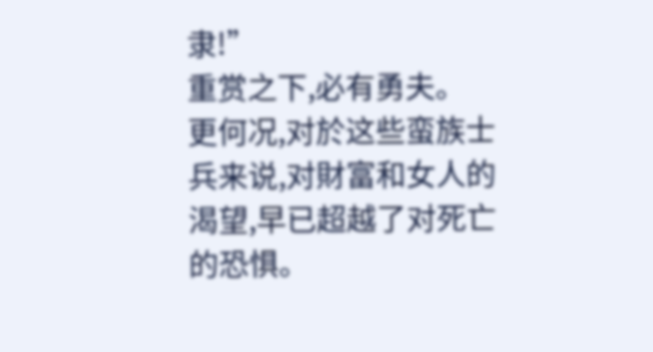隶!”
重赏之下,必有勇夫。
更何况,对於这些蛮族士兵来说,对財富和女人的渴望,早已超越了对死亡的恐惧。